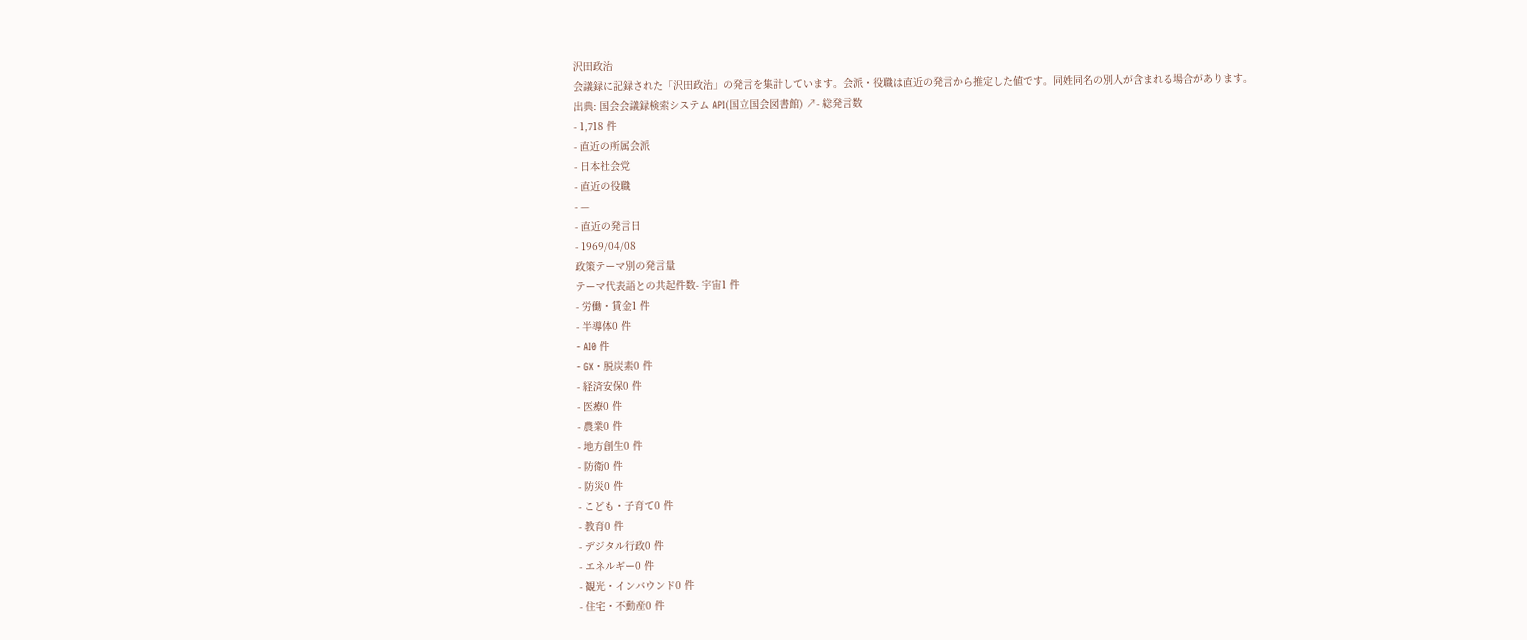沢田政治
会議録に記録された「沢田政治」の発言を集計しています。会派・役職は直近の発言から推定した値です。同姓同名の別人が含まれる場合があります。
出典: 国会会議録検索システム API(国立国会図書館) ↗- 総発言数
- 1,718 件
- 直近の所属会派
- 日本社会党
- 直近の役職
- —
- 直近の発言日
- 1969/04/08
政策テーマ別の発言量
テーマ代表語との共起件数- 宇宙1 件
- 労働・賃金1 件
- 半導体0 件
- AI0 件
- GX・脱炭素0 件
- 経済安保0 件
- 医療0 件
- 農業0 件
- 地方創生0 件
- 防衛0 件
- 防災0 件
- こども・子育て0 件
- 教育0 件
- デジタル行政0 件
- エネルギー0 件
- 観光・インバウンド0 件
- 住宅・不動産0 件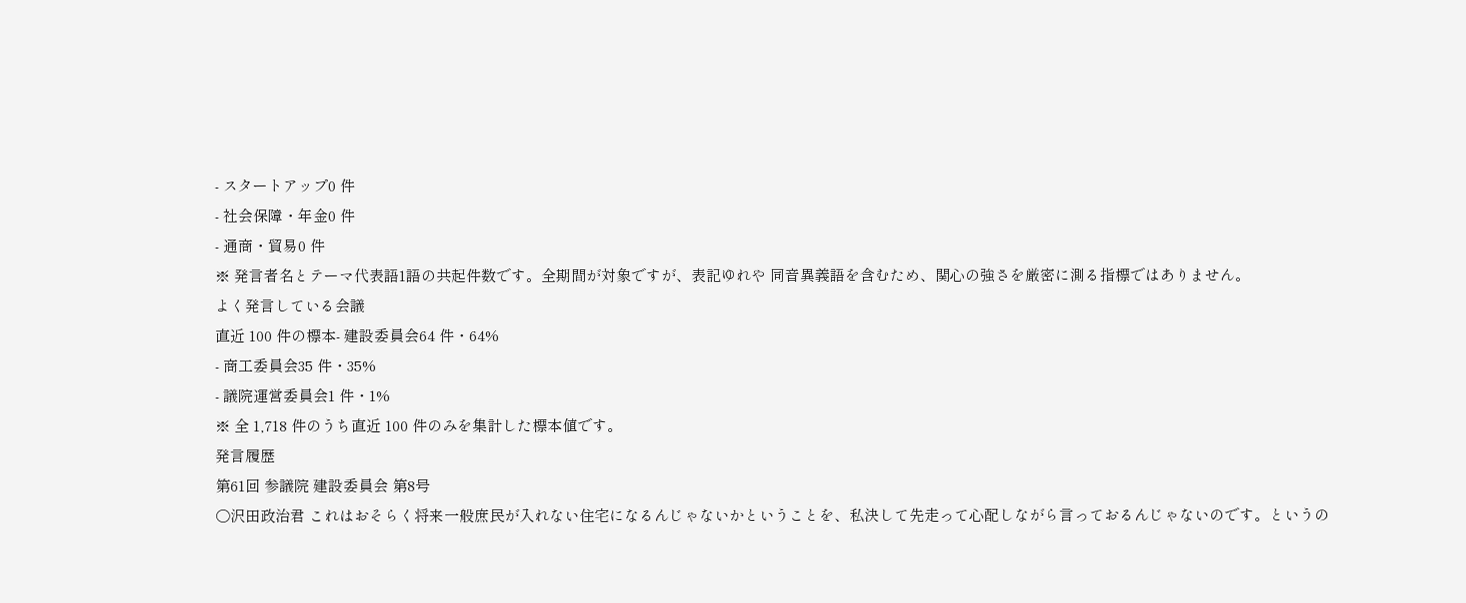- スタートアップ0 件
- 社会保障・年金0 件
- 通商・貿易0 件
※ 発言者名とテーマ代表語1語の共起件数です。全期間が対象ですが、表記ゆれや 同音異義語を含むため、関心の強さを厳密に測る指標ではありません。
よく発言している会議
直近 100 件の標本- 建設委員会64 件・64%
- 商工委員会35 件・35%
- 議院運営委員会1 件・1%
※ 全 1,718 件のうち直近 100 件のみを集計した標本値です。
発言履歴
第61回 参議院 建設委員会 第8号
○沢田政治君 これはおそらく将来一般庶民が入れない住宅になるんじゃないかということを、私決して先走って心配しながら言っておるんじゃないのです。というの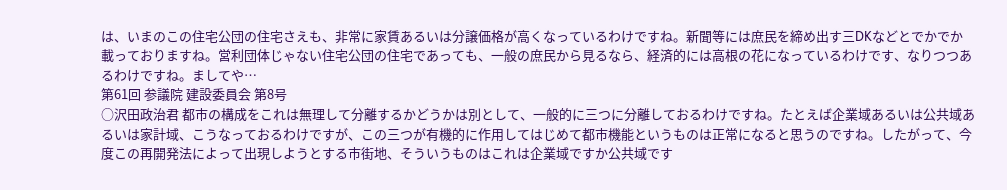は、いまのこの住宅公団の住宅さえも、非常に家賃あるいは分譲価格が高くなっているわけですね。新聞等には庶民を締め出す三DKなどとでかでか載っておりますね。営利団体じゃない住宅公団の住宅であっても、一般の庶民から見るなら、経済的には高根の花になっているわけです、なりつつあるわけですね。ましてや…
第61回 参議院 建設委員会 第8号
○沢田政治君 都市の構成をこれは無理して分離するかどうかは別として、一般的に三つに分離しておるわけですね。たとえば企業域あるいは公共域あるいは家計域、こうなっておるわけですが、この三つが有機的に作用してはじめて都市機能というものは正常になると思うのですね。したがって、今度この再開発法によって出現しようとする市街地、そういうものはこれは企業域ですか公共域です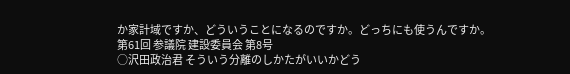か家計域ですか、どういうことになるのですか。どっちにも使うんですか。
第61回 参議院 建設委員会 第8号
○沢田政治君 そういう分離のしかたがいいかどう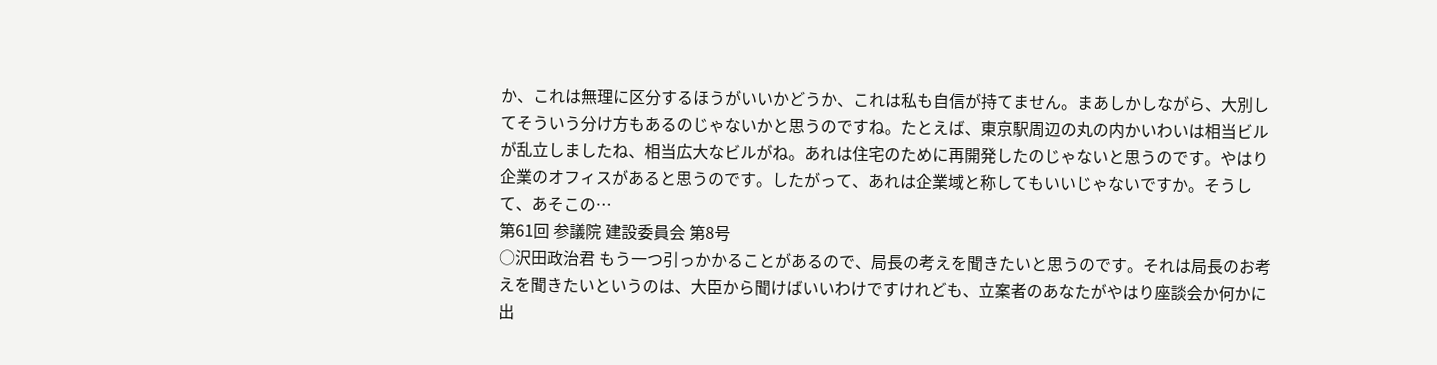か、これは無理に区分するほうがいいかどうか、これは私も自信が持てません。まあしかしながら、大別してそういう分け方もあるのじゃないかと思うのですね。たとえば、東京駅周辺の丸の内かいわいは相当ビルが乱立しましたね、相当広大なビルがね。あれは住宅のために再開発したのじゃないと思うのです。やはり企業のオフィスがあると思うのです。したがって、あれは企業域と称してもいいじゃないですか。そうして、あそこの…
第61回 参議院 建設委員会 第8号
○沢田政治君 もう一つ引っかかることがあるので、局長の考えを聞きたいと思うのです。それは局長のお考えを聞きたいというのは、大臣から聞けばいいわけですけれども、立案者のあなたがやはり座談会か何かに出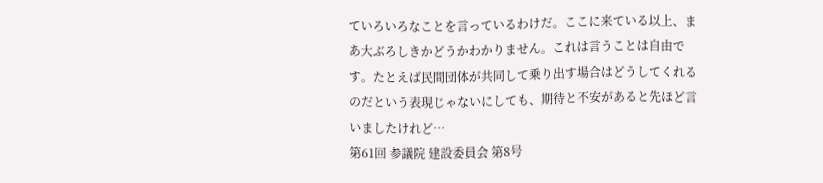ていろいろなことを言っているわけだ。ここに来ている以上、まあ大ぶろしきかどうかわかりません。これは言うことは自由です。たとえば民間団体が共同して乗り出す場合はどうしてくれるのだという表現じゃないにしても、期待と不安があると先ほど言いましたけれど…
第61回 参議院 建設委員会 第8号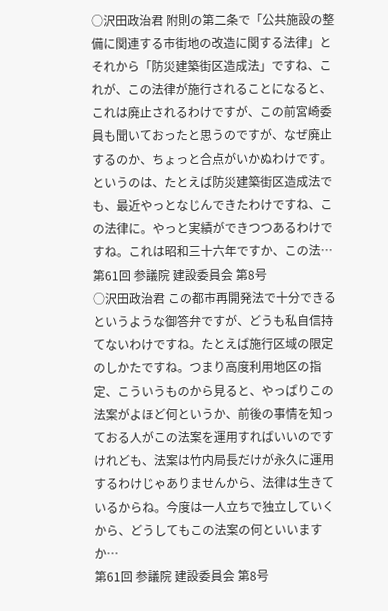○沢田政治君 附則の第二条で「公共施設の整備に関連する市街地の改造に関する法律」とそれから「防災建築街区造成法」ですね、これが、この法律が施行されることになると、これは廃止されるわけですが、この前宮崎委員も聞いておったと思うのですが、なぜ廃止するのか、ちょっと合点がいかぬわけです。というのは、たとえば防災建築街区造成法でも、最近やっとなじんできたわけですね、この法律に。やっと実績ができつつあるわけですね。これは昭和三十六年ですか、この法…
第61回 参議院 建設委員会 第8号
○沢田政治君 この都市再開発法で十分できるというような御答弁ですが、どうも私自信持てないわけですね。たとえば施行区域の限定のしかたですね。つまり高度利用地区の指定、こういうものから見ると、やっぱりこの法案がよほど何というか、前後の事情を知っておる人がこの法案を運用すればいいのですけれども、法案は竹内局長だけが永久に運用するわけじゃありませんから、法律は生きているからね。今度は一人立ちで独立していくから、どうしてもこの法案の何といいますか…
第61回 参議院 建設委員会 第8号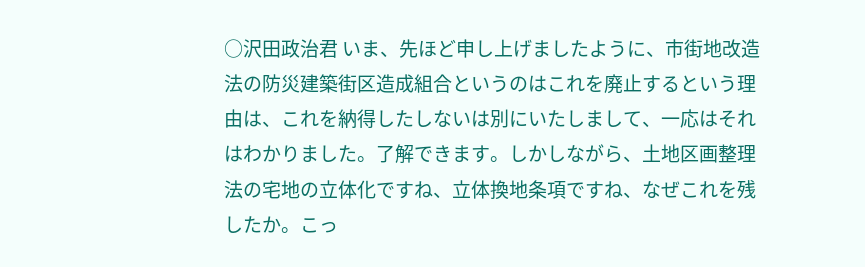○沢田政治君 いま、先ほど申し上げましたように、市街地改造法の防災建築街区造成組合というのはこれを廃止するという理由は、これを納得したしないは別にいたしまして、一応はそれはわかりました。了解できます。しかしながら、土地区画整理法の宅地の立体化ですね、立体換地条項ですね、なぜこれを残したか。こっ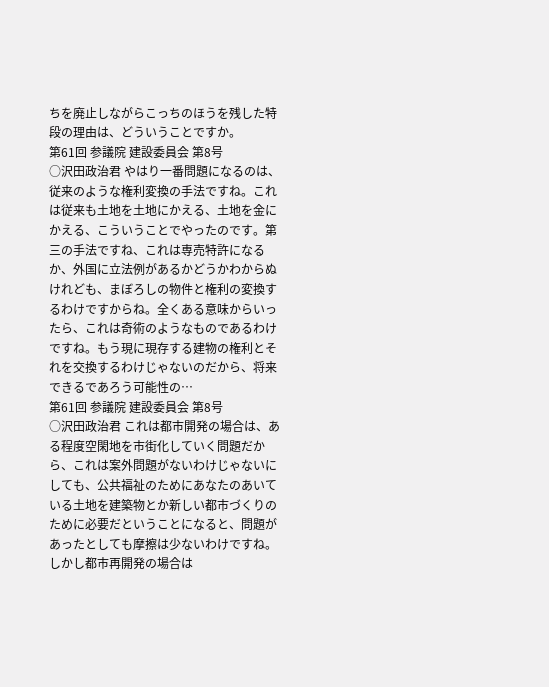ちを廃止しながらこっちのほうを残した特段の理由は、どういうことですか。
第61回 参議院 建設委員会 第8号
○沢田政治君 やはり一番問題になるのは、従来のような権利変換の手法ですね。これは従来も土地を土地にかえる、土地を金にかえる、こういうことでやったのです。第三の手法ですね、これは専売特許になるか、外国に立法例があるかどうかわからぬけれども、まぼろしの物件と権利の変換するわけですからね。全くある意味からいったら、これは奇術のようなものであるわけですね。もう現に現存する建物の権利とそれを交換するわけじゃないのだから、将来できるであろう可能性の…
第61回 参議院 建設委員会 第8号
○沢田政治君 これは都市開発の場合は、ある程度空閑地を市街化していく問題だから、これは案外問題がないわけじゃないにしても、公共福祉のためにあなたのあいている土地を建築物とか新しい都市づくりのために必要だということになると、問題があったとしても摩擦は少ないわけですね。しかし都市再開発の場合は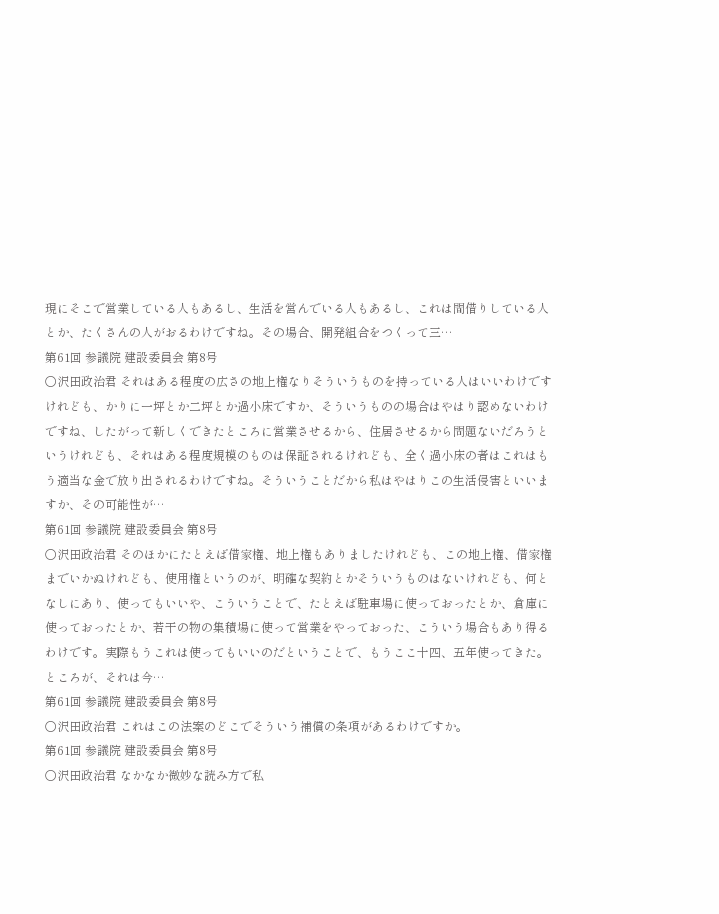現にそこで営業している人もあるし、生活を営んでいる人もあるし、これは間借りしている人とか、たくさんの人がおるわけですね。その場合、開発組合をつくって三…
第61回 参議院 建設委員会 第8号
○沢田政治君 それはある程度の広さの地上権なりそういうものを持っている人はいいわけですけれども、かりに一坪とか二坪とか過小床ですか、そういうものの場合はやはり認めないわけですね、したがって新しくできたところに営業させるから、住居させるから問題ないだろうというけれども、それはある程度規模のものは保証されるけれども、全く過小床の者はこれはもう適当な金で放り出されるわけですね。そういうことだから私はやはりこの生活侵害といいますか、その可能性が…
第61回 参議院 建設委員会 第8号
○沢田政治君 そのほかにたとえば借家権、地上権もありましたけれども、この地上権、借家権までいかぬけれども、使用権というのが、明確な契約とかそういうものはないけれども、何となしにあり、使ってもいいや、こういうことで、たとえば駐車場に使っておったとか、倉庫に使っておったとか、若干の物の集積場に使って営業をやっておった、こういう場合もあり得るわけです。実際もうこれは使ってもいいのだということで、もうここ十四、五年使ってきた。ところが、それは今…
第61回 参議院 建設委員会 第8号
○沢田政治君 これはこの法案のどこでそういう補償の条項があるわけですか。
第61回 参議院 建設委員会 第8号
○沢田政治君 なかなか微妙な読み方で私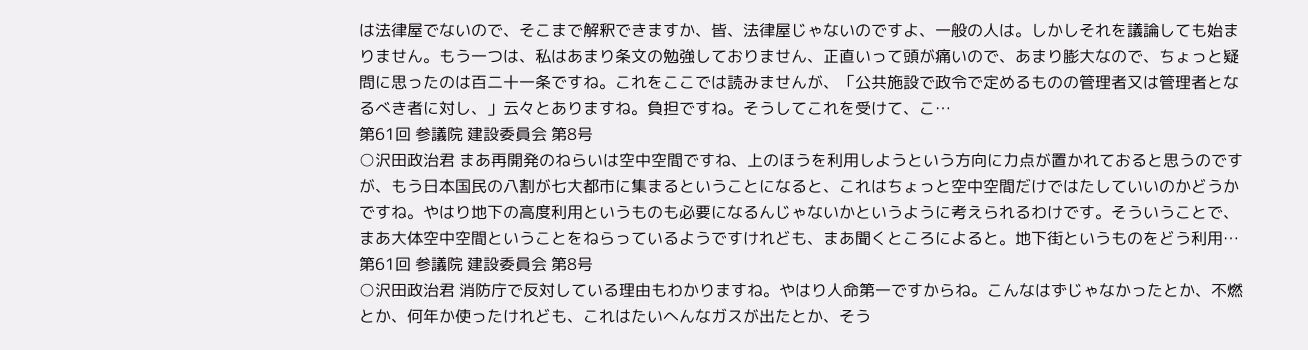は法律屋でないので、そこまで解釈できますか、皆、法律屋じゃないのですよ、一般の人は。しかしそれを議論しても始まりません。もう一つは、私はあまり条文の勉強しておりません、正直いって頭が痛いので、あまり膨大なので、ちょっと疑問に思ったのは百二十一条ですね。これをここでは読みませんが、「公共施設で政令で定めるものの管理者又は管理者となるべき者に対し、」云々とありますね。負担ですね。そうしてこれを受けて、こ…
第61回 参議院 建設委員会 第8号
○沢田政治君 まあ再開発のねらいは空中空間ですね、上のほうを利用しようという方向に力点が置かれておると思うのですが、もう日本国民の八割が七大都市に集まるということになると、これはちょっと空中空間だけではたしていいのかどうかですね。やはり地下の高度利用というものも必要になるんじゃないかというように考えられるわけです。そういうことで、まあ大体空中空間ということをねらっているようですけれども、まあ聞くところによると。地下街というものをどう利用…
第61回 参議院 建設委員会 第8号
○沢田政治君 消防庁で反対している理由もわかりますね。やはり人命第一ですからね。こんなはずじゃなかったとか、不燃とか、何年か使ったけれども、これはたいへんなガスが出たとか、そう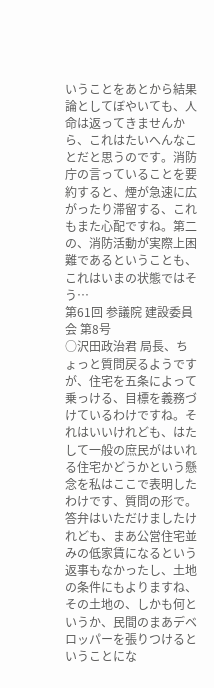いうことをあとから結果論としてぼやいても、人命は返ってきませんから、これはたいへんなことだと思うのです。消防庁の言っていることを要約すると、煙が急速に広がったり滞留する、これもまた心配ですね。第二の、消防活動が実際上困難であるということも、これはいまの状態ではそう…
第61回 参議院 建設委員会 第8号
○沢田政治君 局長、ちょっと質問戻るようですが、住宅を五条によって乗っける、目標を義務づけているわけですね。それはいいけれども、はたして一般の庶民がはいれる住宅かどうかという懸念を私はここで表明したわけです、質問の形で。答弁はいただけましたけれども、まあ公営住宅並みの低家賃になるという返事もなかったし、土地の条件にもよりますね、その土地の、しかも何というか、民間のまあデベロッパーを張りつけるということにな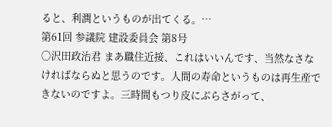ると、利潤というものが出てくる。…
第61回 参議院 建設委員会 第8号
○沢田政治君 まあ職住近接、これはいいんです、当然なさなければならぬと思うのです。人間の寿命というものは再生産できないのですよ。三時間もつり皮にぶらさがって、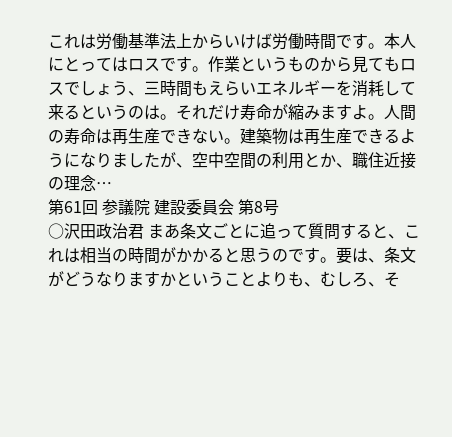これは労働基準法上からいけば労働時間です。本人にとってはロスです。作業というものから見てもロスでしょう、三時間もえらいエネルギーを消耗して来るというのは。それだけ寿命が縮みますよ。人間の寿命は再生産できない。建築物は再生産できるようになりましたが、空中空間の利用とか、職住近接の理念…
第61回 参議院 建設委員会 第8号
○沢田政治君 まあ条文ごとに追って質問すると、これは相当の時間がかかると思うのです。要は、条文がどうなりますかということよりも、むしろ、そ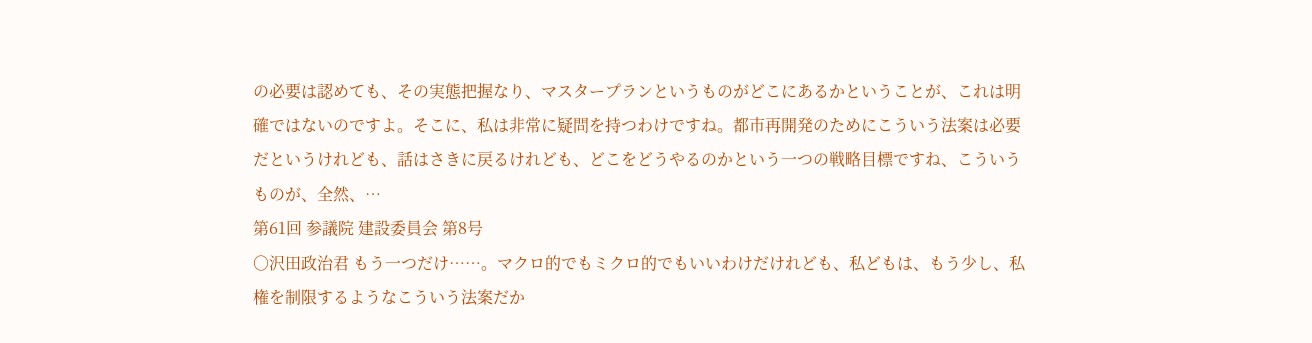の必要は認めても、その実態把握なり、マスタープランというものがどこにあるかということが、これは明確ではないのですよ。そこに、私は非常に疑問を持つわけですね。都市再開発のためにこういう法案は必要だというけれども、話はさきに戻るけれども、どこをどうやるのかという一つの戦略目標ですね、こういうものが、全然、…
第61回 参議院 建設委員会 第8号
○沢田政治君 もう一つだけ……。マクロ的でもミクロ的でもいいわけだけれども、私どもは、もう少し、私権を制限するようなこういう法案だか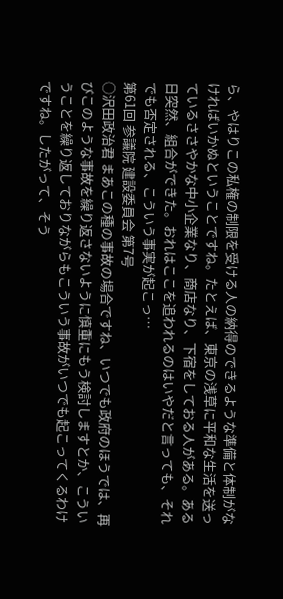ら、やはりこの私権の制限を受ける人の納得のできるような準備と体制がなければいかぬということですね。たとえば、東京の浅草に平和な生活を送っているささやかな中小企業なり、商店なり、下宿をしておる人がある。ある日突然、組合ができた。おれはここを追われるのはいやだと言っても、それでも否定される、こういう事実が起こっ…
第61回 参議院 建設委員会 第7号
○沢田政治君 まあこの種の事故の場合ですね、いつでも政府のほうでは、再びこのような事故を繰り返さないように慎重にもう検討しますとか、こういうことを繰り返しておりながらもこういう事故がいつでも起こってくるわけですね。したがって、そう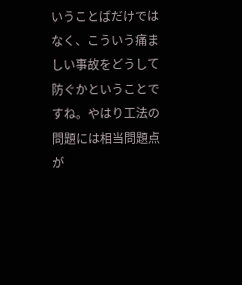いうことばだけではなく、こういう痛ましい事故をどうして防ぐかということですね。やはり工法の問題には相当問題点が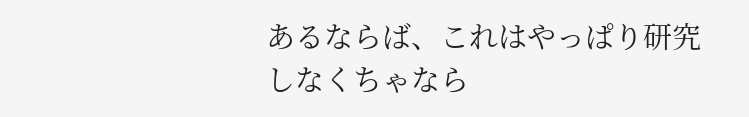あるならば、これはやっぱり研究しなくちゃなら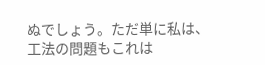ぬでしょう。ただ単に私は、工法の問題もこれは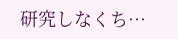研究しなくち…